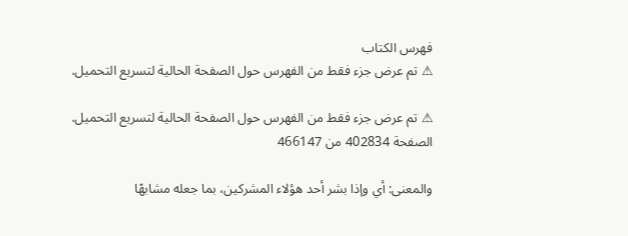فهرس الكتاب
⚠ تم عرض جزء فقط من الفهرس حول الصفحة الحالية لتسريع التحميل.

⚠ تم عرض جزء فقط من الفهرس حول الصفحة الحالية لتسريع التحميل.
الصفحة 402834 من 466147

والمعنى: أي وإذا بشر أحد هؤلاء المشركين، بما جعله مشابهًا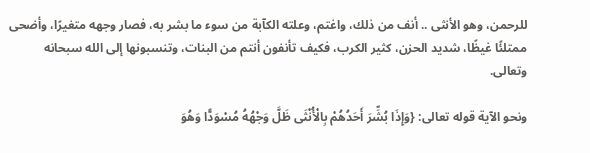للرحمن، وهو الأنثى .. أنف من ذلك، واغتم، وعلته الكآبة من سوء ما بشر به، فصار وجهه متغيرًا، وأضحى ممتلئًا غيظًا، شديد الحزن، كثير الكرب، فكيف تأنفون أنتم من البنات، وتنسبونها إلى الله سبحانه وتعالى.

ونحو الآية قوله تعالى: {وَإِذَا بُشِّرَ أَحَدُهُمْ بِالْأُنْثَى ظَلَّ وَجْهُهُ مُسْوَدًّا وَهُوَ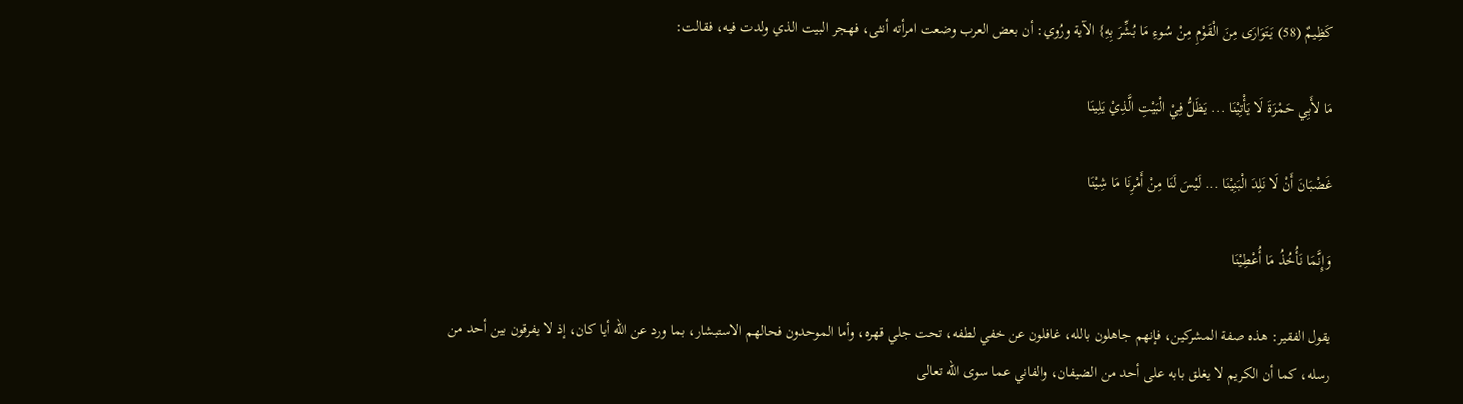كَظِيمٌ (58) يَتَوَارَى مِنَ الْقَوْمِ مِنْ سُوءِ مَا بُشِّرَ بِهِ} الآية ورُوي: أن بعض العرب وضعت امرأته أنثى، فهجر البيت الذي ولدت فيه، فقالت:

مَا لأَبِي حَمْزَةَ لَا يَأْتِيْنَا ... يَظَلُّ فِيْ الْبَيْتِ الَّذِيْ يَلِينَا

غَضْبَانَ أَنْ لَا نَلِدَ الْبَنِيْنَا ... لَيْسَ لَنَا مِنْ أَمْرِنَا مَا شِيْنَا

وَإِنَّمَا نَأُخُذُ مَا أُعْطِيْنَا

يقول الفقير: هذه صفة المشركين، فإنهم جاهلون بالله، غافلون عن خفي لطفه، تحت جلي قهره، وأما الموحدون فحالهم الاستبشار، بما ورد عن الله أيا كان، إذ لا يفرقون بين أحد من رسله، كما أن الكريم لا يغلق بابه على أحد من الضيفان، والفاني عما سوى الله تعالى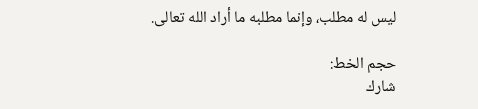ليس له مطلب، وإنما مطلبه ما أراد الله تعالى.

حجم الخط:
شارك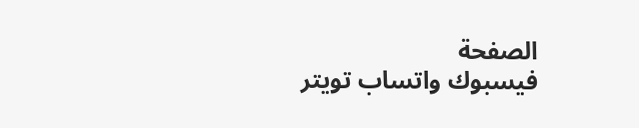الصفحة
فيسبوك واتساب تويتر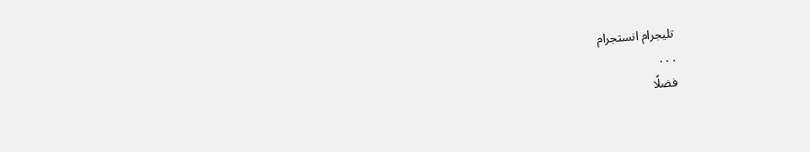تليجرام انستجرام
. . .
فضلًا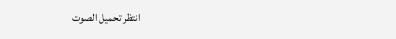انتظر تحميل الصوت